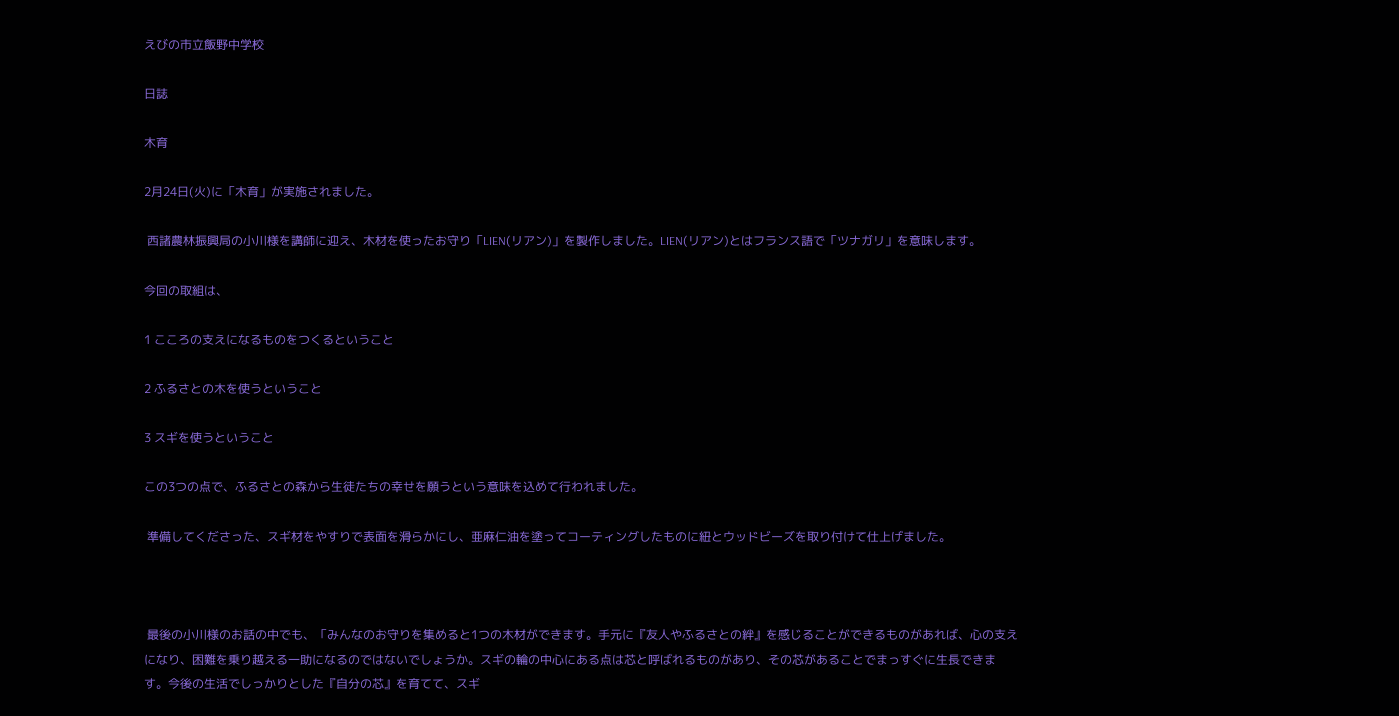えびの市立飯野中学校

日誌

木育

2月24日(火)に「木育」が実施されました。

 西諸農林振興局の小川様を講師に迎え、木材を使ったお守り「LIEN(リアン)」を製作しました。LIEN(リアン)とはフランス語で「ツナガリ」を意味します。

今回の取組は、

1 こころの支えになるものをつくるということ

2 ふるさとの木を使うということ

3 スギを使うということ

この3つの点で、ふるさとの森から生徒たちの幸せを願うという意味を込めて行われました。

 準備してくださった、スギ材をやすりで表面を滑らかにし、亜麻仁油を塗ってコーティングしたものに紐とウッドビーズを取り付けて仕上げました。



 最後の小川様のお話の中でも、「みんなのお守りを集めると1つの木材ができます。手元に『友人やふるさとの絆』を感じることができるものがあれば、心の支えになり、困難を乗り越える一助になるのではないでしょうか。スギの輪の中心にある点は芯と呼ばれるものがあり、その芯があることでまっすぐに生長できます。今後の生活でしっかりとした『自分の芯』を育てて、スギ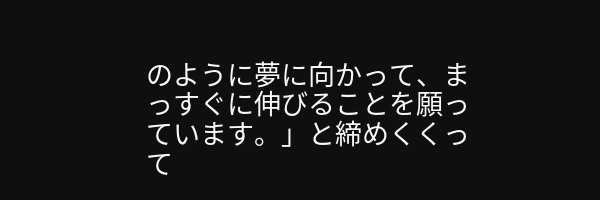のように夢に向かって、まっすぐに伸びることを願っています。」と締めくくって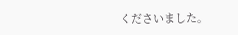くださいました。